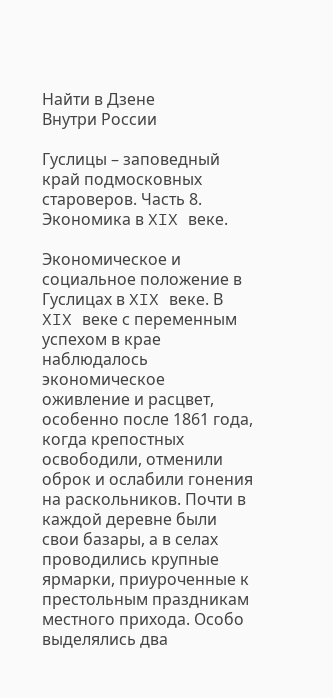Найти в Дзене
Внутри России

Гуслицы – заповедный край подмосковных староверов. Часть 8. Экономика в XIX веке.

Экономическое и социальное положение в Гуслицах в XIX веке. В XIX веке с переменным успехом в крае наблюдалось экономическое оживление и расцвет, особенно после 1861 года, когда крепостных освободили, отменили оброк и ослабили гонения на раскольников. Почти в каждой деревне были свои базары, а в селах проводились крупные ярмарки, приуроченные к престольным праздникам местного прихода. Особо выделялись два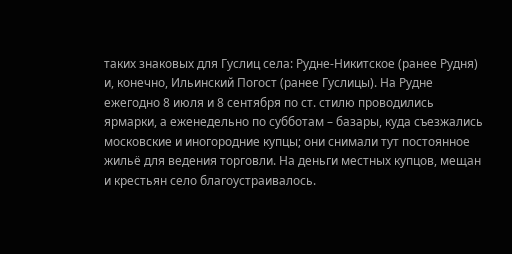таких знаковых для Гуслиц села: Рудне-Никитское (ранее Рудня) и, конечно, Ильинский Погост (ранее Гуслицы). На Рудне ежегодно 8 июля и 8 сентября по ст. стилю проводились ярмарки, а еженедельно по субботам – базары, куда съезжались московские и иногородние купцы; они снимали тут постоянное жильё для ведения торговли. На деньги местных купцов, мещан и крестьян село благоустраивалось.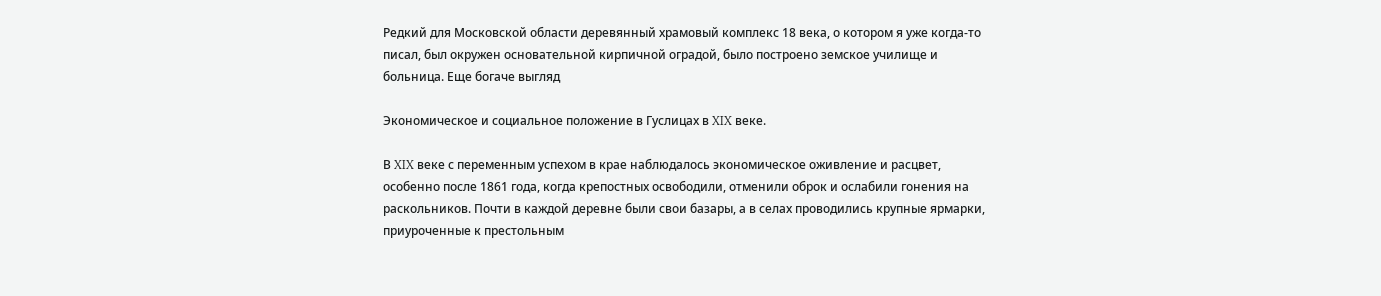Редкий для Московской области деревянный храмовый комплекс 18 века, о котором я уже когда-то писал, был окружен основательной кирпичной оградой, было построено земское училище и больница. Еще богаче выгляд

Экономическое и социальное положение в Гуслицах в XIX веке.

В XIX веке с переменным успехом в крае наблюдалось экономическое оживление и расцвет, особенно после 1861 года, когда крепостных освободили, отменили оброк и ослабили гонения на раскольников. Почти в каждой деревне были свои базары, а в селах проводились крупные ярмарки, приуроченные к престольным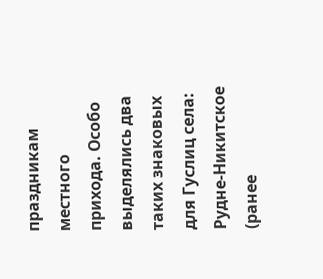праздникам местного прихода. Особо выделялись два таких знаковых для Гуслиц села: Рудне-Никитское (ранее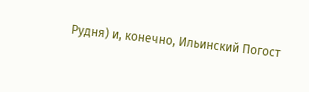Рудня) и, конечно, Ильинский Погост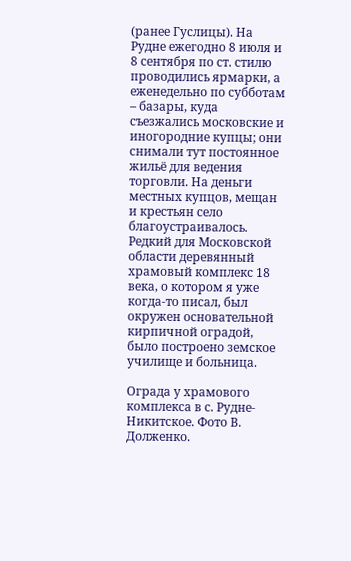(ранее Гуслицы). На Рудне ежегодно 8 июля и 8 сентября по ст. стилю проводились ярмарки, а еженедельно по субботам – базары, куда съезжались московские и иногородние купцы; они снимали тут постоянное жильё для ведения торговли. На деньги местных купцов, мещан и крестьян село благоустраивалось. Редкий для Московской области деревянный храмовый комплекс 18 века, о котором я уже когда-то писал, был окружен основательной кирпичной оградой, было построено земское училище и больница.

Ограда у храмового комплекса в с. Рудне-Никитское. Фото В. Долженко.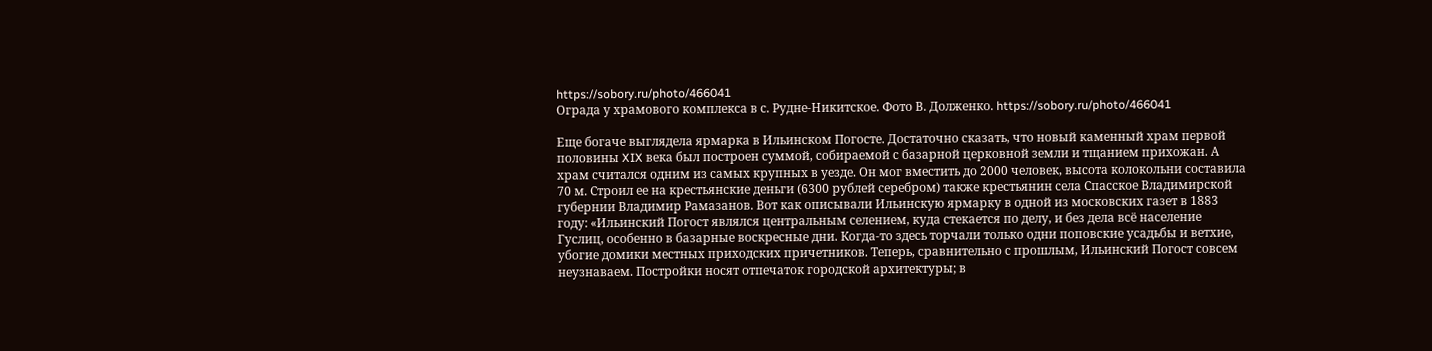https://sobory.ru/photo/466041
Ограда у храмового комплекса в с. Рудне-Никитское. Фото В. Долженко. https://sobory.ru/photo/466041

Еще богаче выглядела ярмарка в Ильинском Погосте. Достаточно сказать, что новый каменный храм первой половины XIX века был построен суммой, собираемой с базарной церковной земли и тщанием прихожан. А храм считался одним из самых крупных в уезде. Он мог вместить до 2000 человек, высота колокольни составила 70 м. Строил ее на крестьянские деньги (6300 рублей серебром) также крестьянин села Спасское Владимирской губернии Владимир Рамазанов. Вот как описывали Ильинскую ярмарку в одной из московских газет в 1883 году: «Ильинский Погост являлся центральным селением, куда стекается по делу, и без дела всё население Гуслиц, особенно в базарные воскресные дни. Когда-то здесь торчали только одни поповские усадьбы и ветхие, убогие домики местных приходских причетников. Теперь, сравнительно с прошлым, Ильинский Погост совсем неузнаваем. Постройки носят отпечаток городской архитектуры; в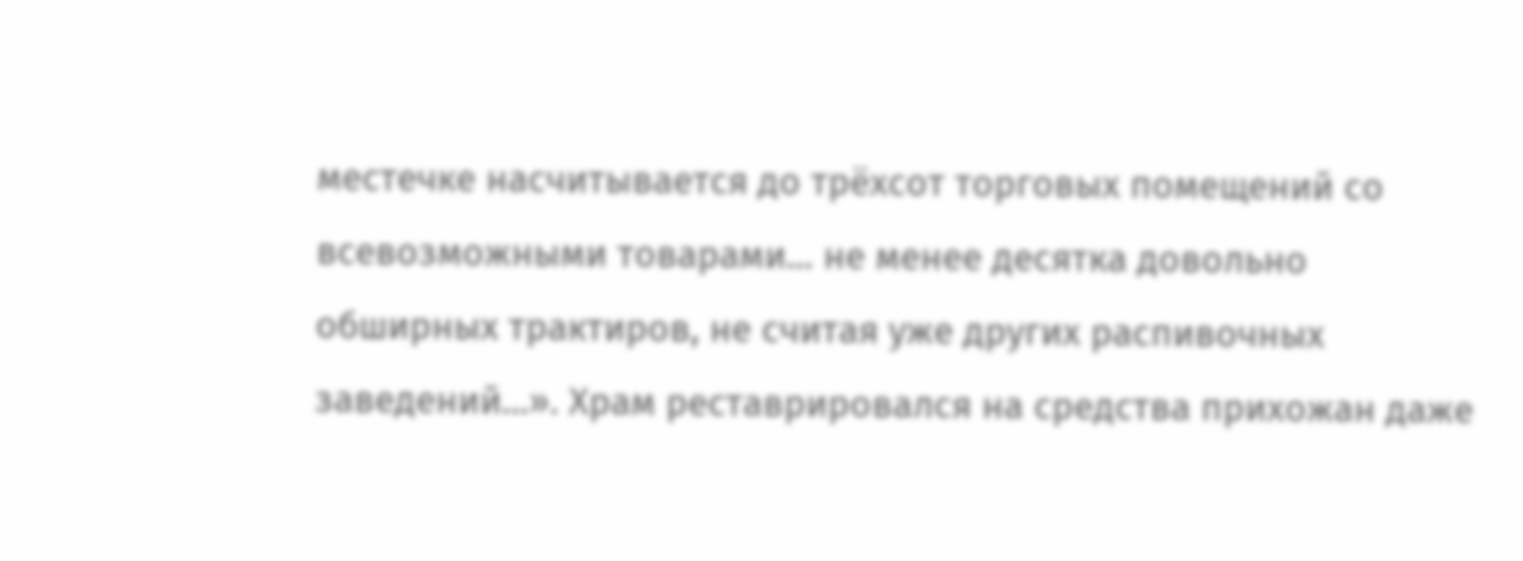местечке насчитывается до трёхсот торговых помещений со всевозможными товарами... не менее десятка довольно обширных трактиров, не считая уже других распивочных заведений...». Храм реставрировался на средства прихожан даже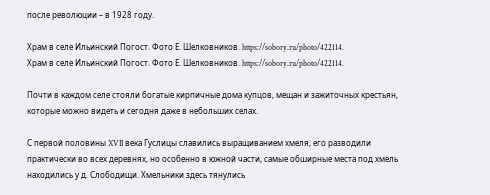после революции – в 1928 году.

Храм в селе Ильинский Погост. Фото Е. Шелковников. https://sobory.ru/photo/422114.
Храм в селе Ильинский Погост. Фото Е. Шелковников. https://sobory.ru/photo/422114.

Почти в каждом селе стояли богатые кирпичные дома купцов, мещан и зажиточных крестьян, которые можно видеть и сегодня даже в небольших селах.

С первой половины XVII века Гуслицы славились выращиванием хмеля, его разводили практически во всех деревнях, но особенно в южной части, самые обширные места под хмель находились у д. Слободищи. Хмельники здесь тянулись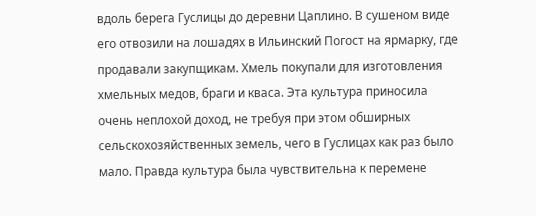вдоль берега Гуслицы до деревни Цаплино. В сушеном виде его отвозили на лошадях в Ильинский Погост на ярмарку, где продавали закупщикам. Хмель покупали для изготовления хмельных медов, браги и кваса. Эта культура приносила очень неплохой доход, не требуя при этом обширных сельскохозяйственных земель, чего в Гуслицах как раз было мало. Правда культура была чувствительна к перемене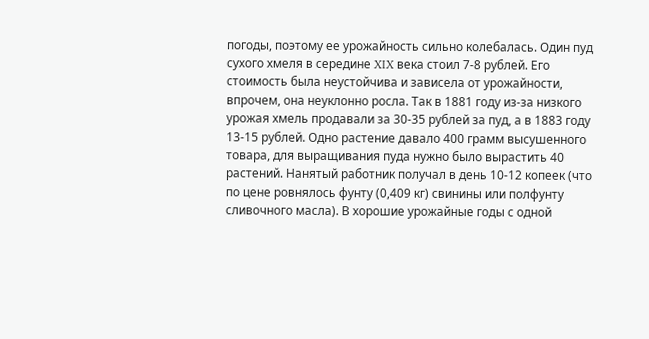погоды, поэтому ее урожайность сильно колебалась. Один пуд сухого хмеля в середине XIX века стоил 7-8 рублей. Его стоимость была неустойчива и зависела от урожайности, впрочем, она неуклонно росла. Так в 1881 году из-за низкого урожая хмель продавали за 30-35 рублей за пуд, а в 1883 году 13-15 рублей. Одно растение давало 400 грамм высушенного товара, для выращивания пуда нужно было вырастить 40 растений. Нанятый работник получал в день 10-12 копеек (что по цене ровнялось фунту (0,409 кг) свинины или полфунту сливочного масла). В хорошие урожайные годы с одной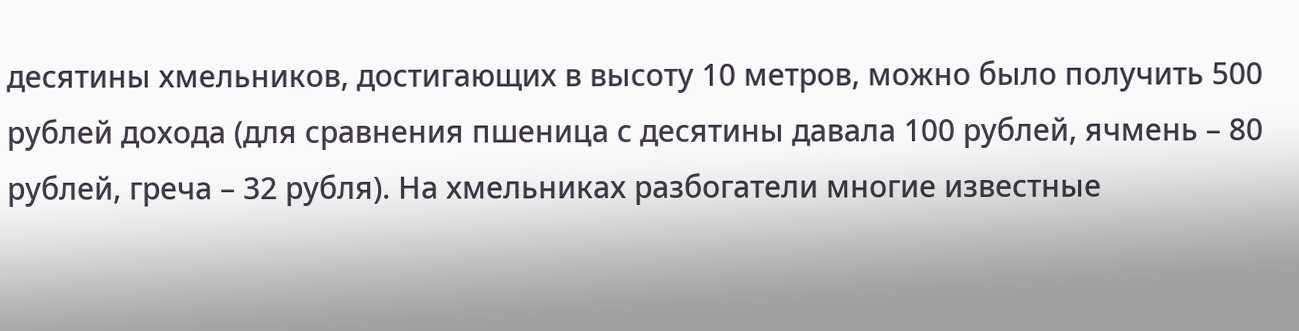десятины хмельников, достигающих в высоту 10 метров, можно было получить 500 рублей дохода (для сравнения пшеница с десятины давала 100 рублей, ячмень – 80 рублей, греча – 32 рубля). На хмельниках разбогатели многие известные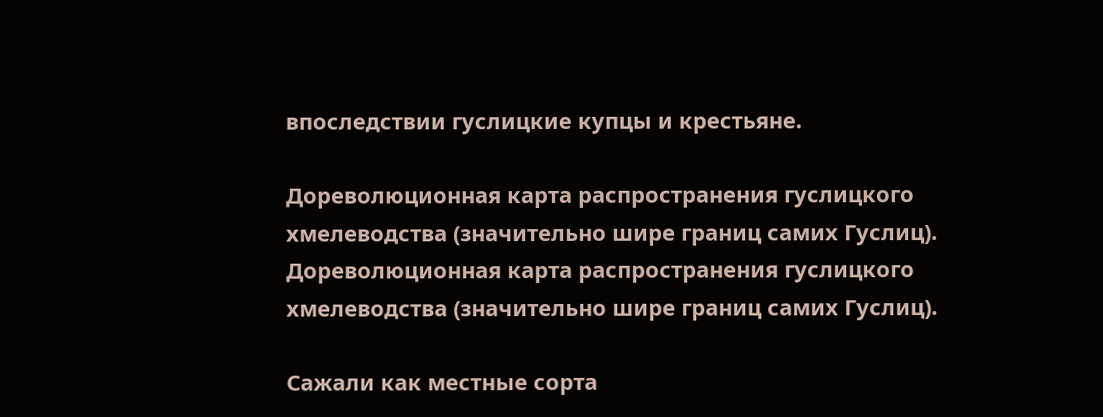впоследствии гуслицкие купцы и крестьяне.

Дореволюционная карта распространения гуслицкого хмелеводства (значительно шире границ самих Гуслиц).
Дореволюционная карта распространения гуслицкого хмелеводства (значительно шире границ самих Гуслиц).

Сажали как местные сорта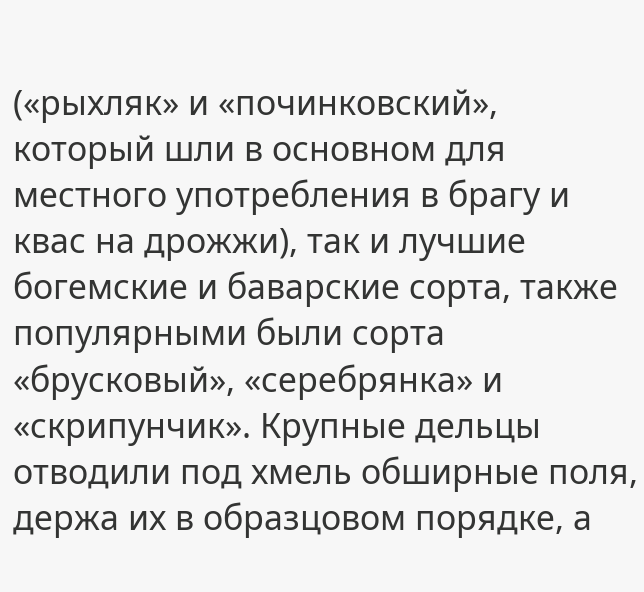(«рыхляк» и «починковский», который шли в основном для местного употребления в брагу и квас на дрожжи), так и лучшие богемские и баварские сорта, также популярными были сорта «брусковый», «серебрянка» и «скрипунчик». Крупные дельцы отводили под хмель обширные поля, держа их в образцовом порядке, а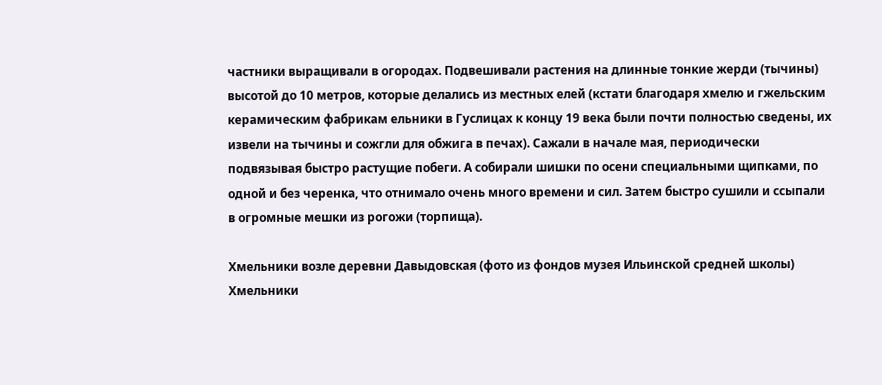частники выращивали в огородах. Подвешивали растения на длинные тонкие жерди (тычины) высотой до 10 метров, которые делались из местных елей (кстати благодаря хмелю и гжельским керамическим фабрикам ельники в Гуслицах к концу 19 века были почти полностью сведены, их извели на тычины и сожгли для обжига в печах). Сажали в начале мая, периодически подвязывая быстро растущие побеги. А собирали шишки по осени специальными щипками, по одной и без черенка, что отнимало очень много времени и сил. Затем быстро сушили и ссыпали в огромные мешки из рогожи (торпища).

Хмельники возле деревни Давыдовская (фото из фондов музея Ильинской средней школы)
Хмельники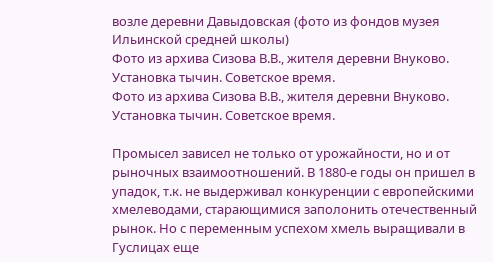возле деревни Давыдовская (фото из фондов музея Ильинской средней школы)
Фото из архива Сизова В.В., жителя деревни Внуково. Установка тычин. Советское время.
Фото из архива Сизова В.В., жителя деревни Внуково. Установка тычин. Советское время.

Промысел зависел не только от урожайности, но и от рыночных взаимоотношений. В 1880-е годы он пришел в упадок, т.к. не выдерживал конкуренции с европейскими хмелеводами, старающимися заполонить отечественный рынок. Но с переменным успехом хмель выращивали в Гуслицах еще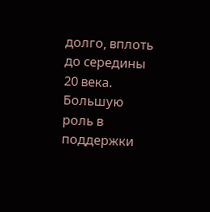долго, вплоть до середины 20 века. Большую роль в поддержки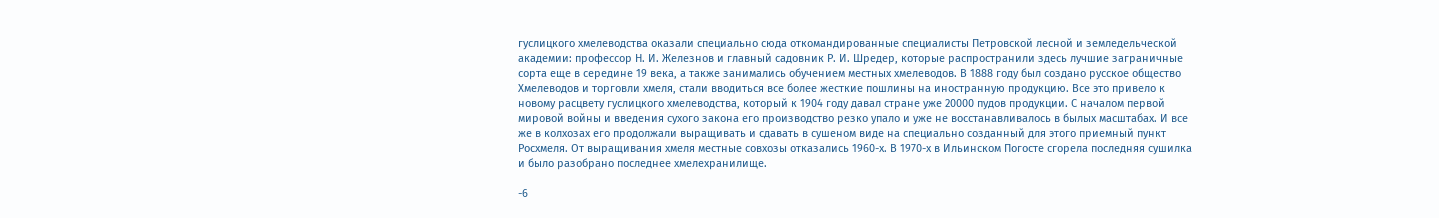гуслицкого хмелеводства оказали специально сюда откомандированные специалисты Петровской лесной и земледельческой академии: профессор Н. И. Железнов и главный садовник Р. И. Шредер, которые распространили здесь лучшие заграничные сорта еще в середине 19 века, а также занимались обучением местных хмелеводов. В 1888 году был создано русское общество Хмелеводов и торговли хмеля, стали вводиться все более жесткие пошлины на иностранную продукцию. Все это привело к новому расцвету гуслицкого хмелеводства, который к 1904 году давал стране уже 20000 пудов продукции. С началом первой мировой войны и введения сухого закона его производство резко упало и уже не восстанавливалось в былых масштабах. И все же в колхозах его продолжали выращивать и сдавать в сушеном виде на специально созданный для этого приемный пункт Росхмеля. От выращивания хмеля местные совхозы отказались 1960-х. В 1970-х в Ильинском Погосте сгорела последняя сушилка и было разобрано последнее хмелехранилище.

-6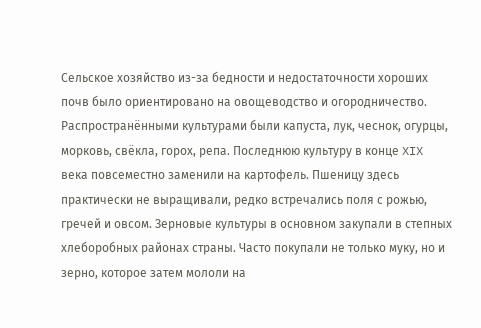Сельское хозяйство из-за бедности и недостаточности хороших почв было ориентировано на овощеводство и огородничество. Распространёнными культурами были капуста, лук, чеснок, огурцы, морковь, свёкла, горох, репа. Последнюю культуру в конце XIX века повсеместно заменили на картофель. Пшеницу здесь практически не выращивали, редко встречались поля с рожью, гречей и овсом. Зерновые культуры в основном закупали в степных хлеборобных районах страны. Часто покупали не только муку, но и зерно, которое затем мололи на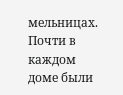мельницах. Почти в каждом доме были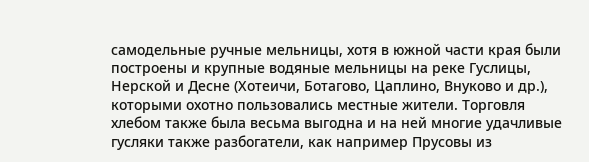самодельные ручные мельницы, хотя в южной части края были построены и крупные водяные мельницы на реке Гуслицы, Нерской и Десне (Хотеичи, Ботагово, Цаплино, Внуково и др.), которыми охотно пользовались местные жители. Торговля хлебом также была весьма выгодна и на ней многие удачливые гусляки также разбогатели, как например Прусовы из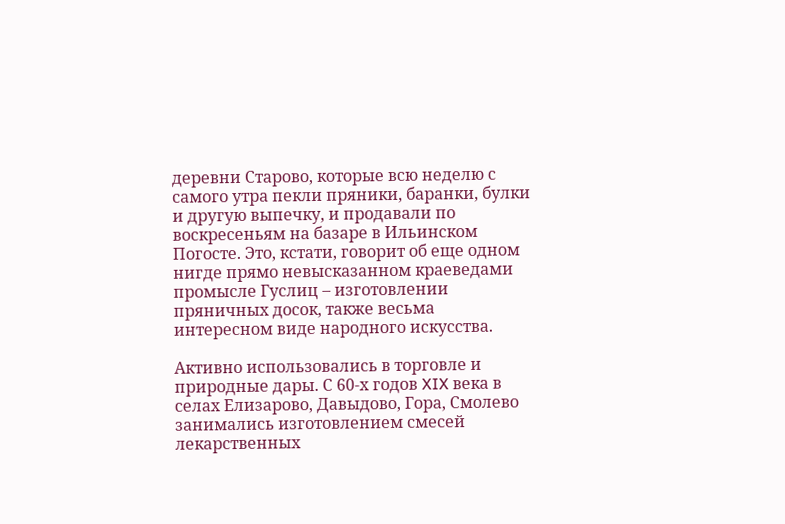деревни Старово, которые всю неделю с самого утра пекли пряники, баранки, булки и другую выпечку, и продавали по воскресеньям на базаре в Ильинском Погосте. Это, кстати, говорит об еще одном нигде прямо невысказанном краеведами промысле Гуслиц – изготовлении пряничных досок, также весьма интересном виде народного искусства.

Активно использовались в торговле и природные дары. С 60-х годов XIX века в селах Елизарово, Давыдово, Гора, Смолево занимались изготовлением смесей лекарственных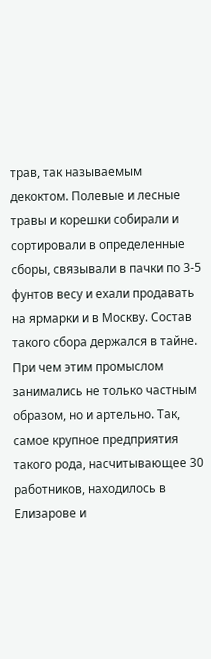трав, так называемым декоктом. Полевые и лесные травы и корешки собирали и сортировали в определенные сборы, связывали в пачки по 3-5 фунтов весу и ехали продавать на ярмарки и в Москву. Состав такого сбора держался в тайне. При чем этим промыслом занимались не только частным образом, но и артельно. Так, самое крупное предприятия такого рода, насчитывающее 30 работников, находилось в Елизарове и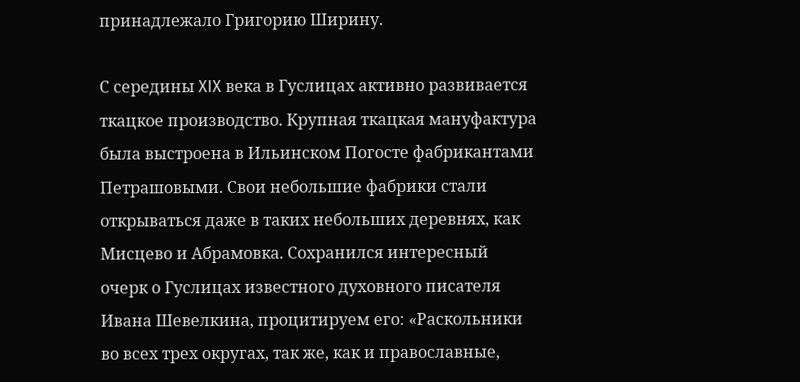принадлежало Григорию Ширину.

С середины XIX века в Гуслицах активно развивается ткацкое производство. Крупная ткацкая мануфактура была выстроена в Ильинском Погосте фабрикантами Петрашовыми. Свои небольшие фабрики стали открываться даже в таких небольших деревнях, как Мисцево и Абрамовка. Сохранился интересный очерк о Гуслицах известного духовного писателя Ивана Шевелкина, процитируем его: «Раскольники во всех трех округах, так же, как и православные,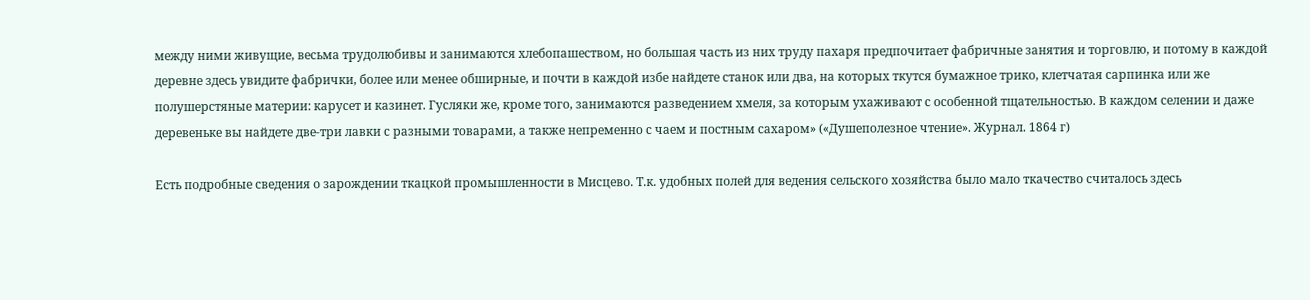между ними живущие, весьма трудолюбивы и занимаются хлебопашеством, но большая часть из них труду пахаря предпочитает фабричные занятия и торговлю, и потому в каждой деревне здесь увидите фабрички, более или менее обширные, и почти в каждой избе найдете станок или два, на которых ткутся бумажное трико, клетчатая сарпинка или же полушерстяные материи: карусет и казинет. Гусляки же, кроме того, занимаются разведением хмеля, за которым ухаживают с особенной тщательностью. В каждом селении и даже деревеньке вы найдете две-три лавки с разными товарами, а также непременно с чаем и постным сахаром» («Душеполезное чтение». Журнал. 1864 г)

Есть подробные сведения о зарождении ткацкой промышленности в Мисцево. Т.к. удобных полей для ведения сельского хозяйства было мало ткачество считалось здесь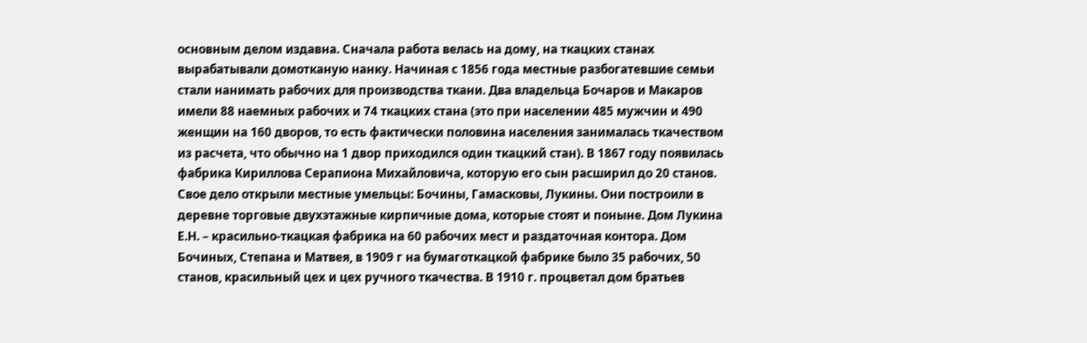основным делом издавна. Сначала работа велась на дому, на ткацких станах вырабатывали домотканую нанку. Начиная с 1856 года местные разбогатевшие семьи стали нанимать рабочих для производства ткани. Два владельца Бочаров и Макаров имели 88 наемных рабочих и 74 ткацких стана (это при населении 485 мужчин и 490 женщин на 160 дворов, то есть фактически половина населения занималась ткачеством из расчета, что обычно на 1 двор приходился один ткацкий стан). В 1867 году появилась фабрика Кириллова Серапиона Михайловича, которую его сын расширил до 20 станов. Свое дело открыли местные умельцы: Бочины, Гамасковы, Лукины. Они построили в деревне торговые двухэтажные кирпичные дома, которые стоят и поныне. Дом Лукина Е.Н. – красильно-ткацкая фабрика на 60 рабочих мест и раздаточная контора. Дом Бочиных, Степана и Матвея, в 1909 г на бумаготкацкой фабрике было 35 рабочих, 50 станов, красильный цех и цех ручного ткачества. В 1910 г. процветал дом братьев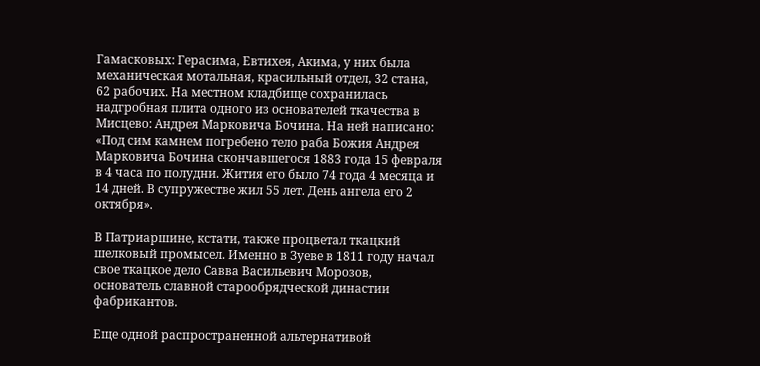Гамасковых: Герасима, Евтихея, Акима, у них была механическая мотальная, красильный отдел, 32 стана, 62 рабочих. На местном кладбище сохранилась надгробная плита одного из основателей ткачества в Мисцево: Андрея Марковича Бочина. На ней написано: «Под сим камнем погребено тело раба Божия Андрея Марковича Бочина скончавшегося 1883 года 15 февраля в 4 часа по полудни. Жития его было 74 года 4 месяца и 14 дней. В супружестве жил 55 лет. День ангела его 2 октября».

В Патриаршине, кстати, также процветал ткацкий шелковый промысел. Именно в Зуеве в 1811 году начал свое ткацкое дело Савва Васильевич Морозов, основатель славной старообрядческой династии фабрикантов.

Еще одной распространенной альтернативой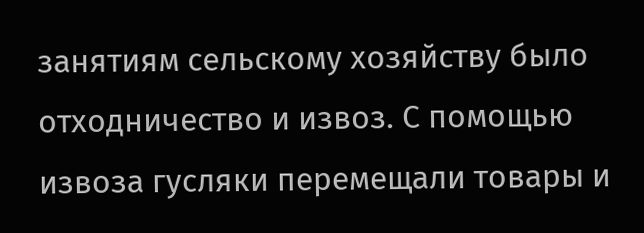занятиям сельскому хозяйству было отходничество и извоз. С помощью извоза гусляки перемещали товары и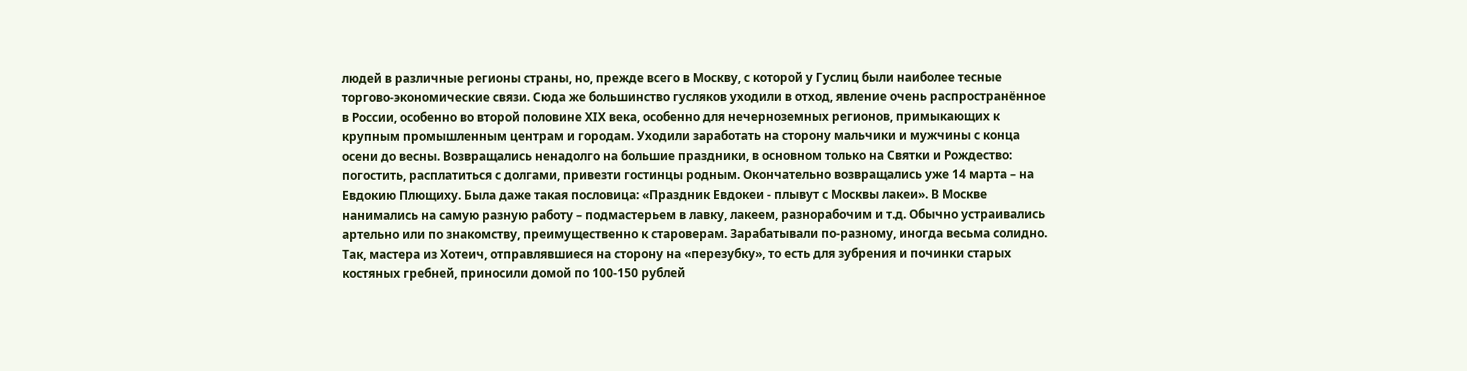людей в различные регионы страны, но, прежде всего в Москву, с которой у Гуслиц были наиболее тесные торгово-экономические связи. Сюда же большинство гусляков уходили в отход, явление очень распространённое в России, особенно во второй половине XIX века, особенно для нечерноземных регионов, примыкающих к крупным промышленным центрам и городам. Уходили заработать на сторону мальчики и мужчины с конца осени до весны. Возвращались ненадолго на большие праздники, в основном только на Святки и Рождество: погостить, расплатиться с долгами, привезти гостинцы родным. Окончательно возвращались уже 14 марта – на Евдокию Плющиху. Была даже такая пословица: «Праздник Евдокеи - плывут с Москвы лакеи». В Москве нанимались на самую разную работу – подмастерьем в лавку, лакеем, разнорабочим и т.д. Обычно устраивались артельно или по знакомству, преимущественно к староверам. Зарабатывали по-разному, иногда весьма солидно. Так, мастера из Хотеич, отправлявшиеся на сторону на «перезубку», то есть для зубрения и починки старых костяных гребней, приносили домой по 100-150 рублей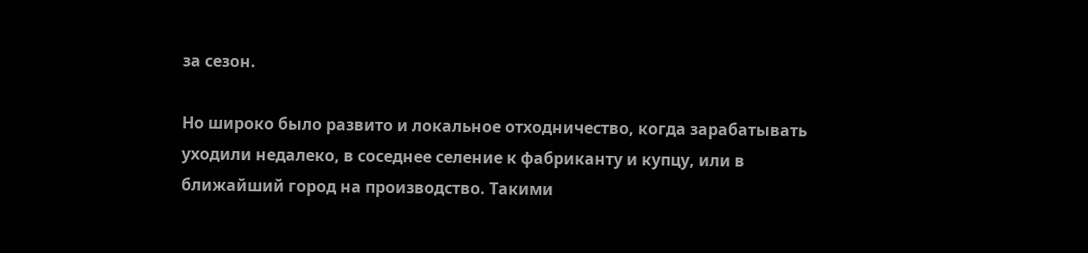за сезон.

Но широко было развито и локальное отходничество, когда зарабатывать уходили недалеко, в соседнее селение к фабриканту и купцу, или в ближайший город на производство. Такими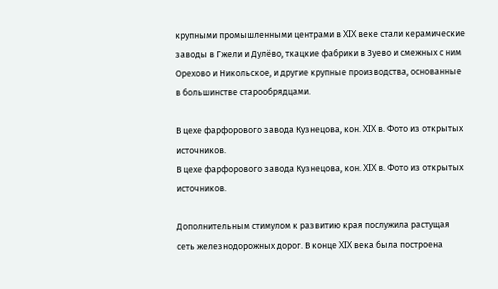крупными промышленными центрами в XIX веке стали керамические заводы в Гжели и Дулёво, ткацкие фабрики в Зуево и смежных с ним Орехово и Никольское, и другие крупные производства, основанные в большинстве старообрядцами.

В цехе фарфорового завода Кузнецова, кон. XIX в. Фото из открытых источников.
В цехе фарфорового завода Кузнецова, кон. XIX в. Фото из открытых источников.

Дополнительным стимулом к развитию края послужила растущая сеть железнодорожных дорог. В конце XIX века была построена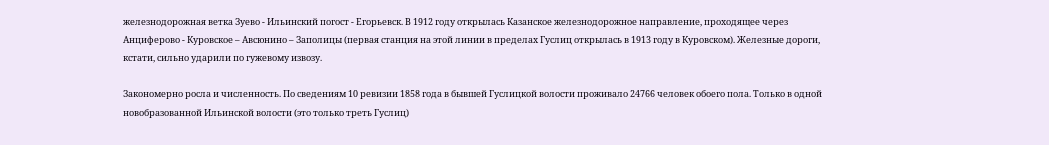железнодорожная ветка Зуево - Ильинский погост - Егорьевск. В 1912 году открылась Казанское железнодорожное направление, проходящее через Анциферово - Куровское – Авсюнино – Заполицы (первая станция на этой линии в пределах Гуслиц открылась в 1913 году в Куровском). Железные дороги, кстати, сильно ударили по гужевому извозу.

Закономерно росла и численность. По сведениям 10 ревизии 1858 года в бывшей Гуслицкой волости проживало 24766 человек обоего пола. Только в одной новобразованной Ильинской волости (это только треть Гуслиц)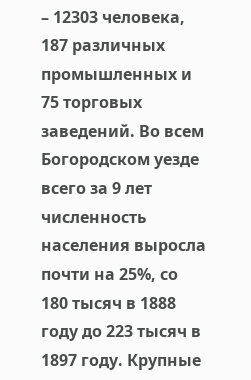– 12303 человека, 187 различных промышленных и 75 торговых заведений. Во всем Богородском уезде всего за 9 лет численность населения выросла почти на 25%, со 180 тысяч в 1888 году до 223 тысяч в 1897 году. Крупные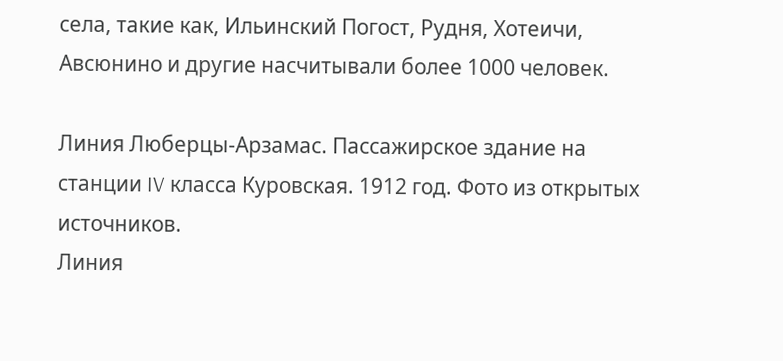села, такие как, Ильинский Погост, Рудня, Хотеичи, Авсюнино и другие насчитывали более 1000 человек.

Линия Люберцы-Арзамас. Пассажирское здание на станции IV класса Куровская. 1912 год. Фото из открытых источников.
Линия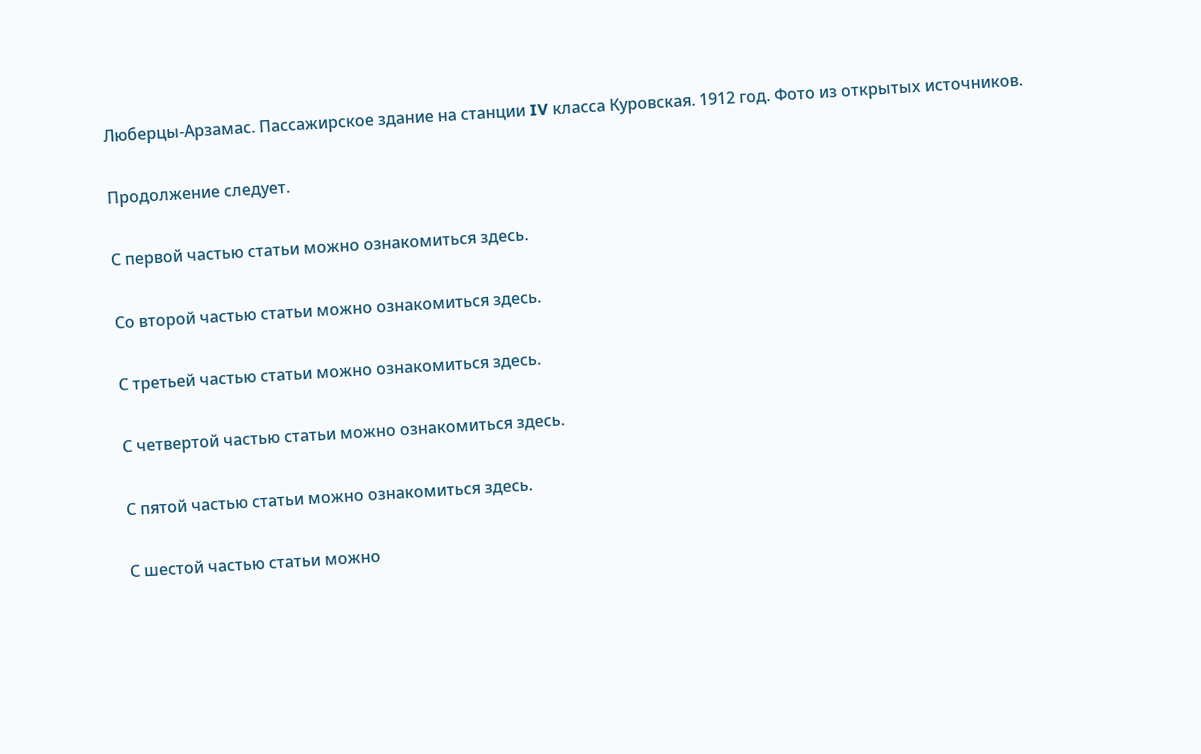Люберцы-Арзамас. Пассажирское здание на станции IV класса Куровская. 1912 год. Фото из открытых источников.

Продолжение следует.

С первой частью статьи можно ознакомиться здесь.

Со второй частью статьи можно ознакомиться здесь.

С третьей частью статьи можно ознакомиться здесь.

С четвертой частью статьи можно ознакомиться здесь.

С пятой частью статьи можно ознакомиться здесь.

С шестой частью статьи можно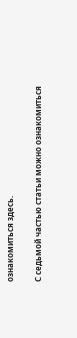ознакомиться здесь.

С седьмой частью статьи можно ознакомиться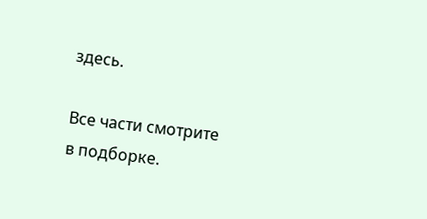здесь.

Все части смотрите в подборке.